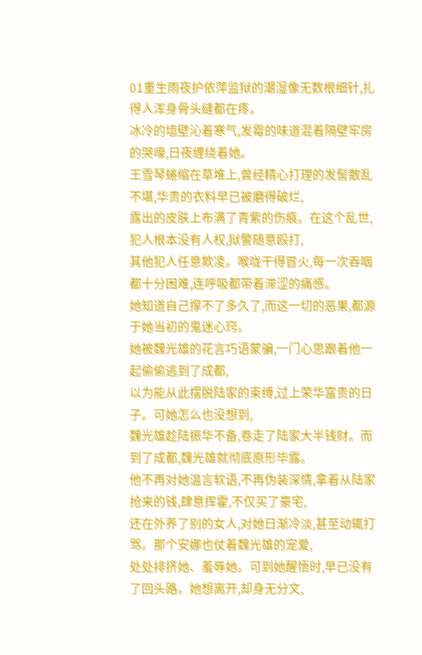01重生雨夜护依萍监狱的潮湿像无数根细针,扎得人浑身骨头缝都在疼。
冰冷的墙壁沁着寒气,发霉的味道混着隔壁牢房的哭嚎,日夜缠绕着她。
王雪琴蜷缩在草堆上,曾经精心打理的发髻散乱不堪,华贵的衣料早已被磨得破烂,
露出的皮肤上布满了青紫的伤痕。在这个乱世,犯人根本没有人权,狱警随意殴打,
其他犯人任意欺凌。喉咙干得冒火,每一次吞咽都十分困难,连呼吸都带着滞涩的痛感。
她知道自己撑不了多久了,而这一切的恶果,都源于她当初的鬼迷心窍。
她被魏光雄的花言巧语蒙骗,一门心思跟着他一起偷偷逃到了成都,
以为能从此摆脱陆家的束缚,过上荣华富贵的日子。可她怎么也没想到,
魏光雄趁陆振华不备,卷走了陆家大半钱财。而到了成都,魏光雄就彻底原形毕露。
他不再对她温言软语,不再伪装深情,拿着从陆家抢来的钱,肆意挥霍,不仅买了豪宅,
还在外养了别的女人,对她日渐冷淡,甚至动辄打骂。那个安娜也仗着魏光雄的宠爱,
处处排挤她、羞辱她。可到她醒悟时,早已没有了回头路。她想离开,却身无分文,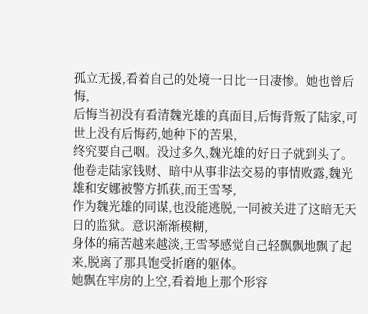孤立无援,看着自己的处境一日比一日凄惨。她也曾后悔,
后悔当初没有看清魏光雄的真面目,后悔背叛了陆家,可世上没有后悔药,她种下的苦果,
终究要自己咽。没过多久,魏光雄的好日子就到头了。
他卷走陆家钱财、暗中从事非法交易的事情败露,魏光雄和安娜被警方抓获,而王雪琴,
作为魏光雄的同谋,也没能逃脱,一同被关进了这暗无天日的监狱。意识渐渐模糊,
身体的痛苦越来越淡,王雪琴感觉自己轻飘飘地飘了起来,脱离了那具饱受折磨的躯体。
她飘在牢房的上空,看着地上那个形容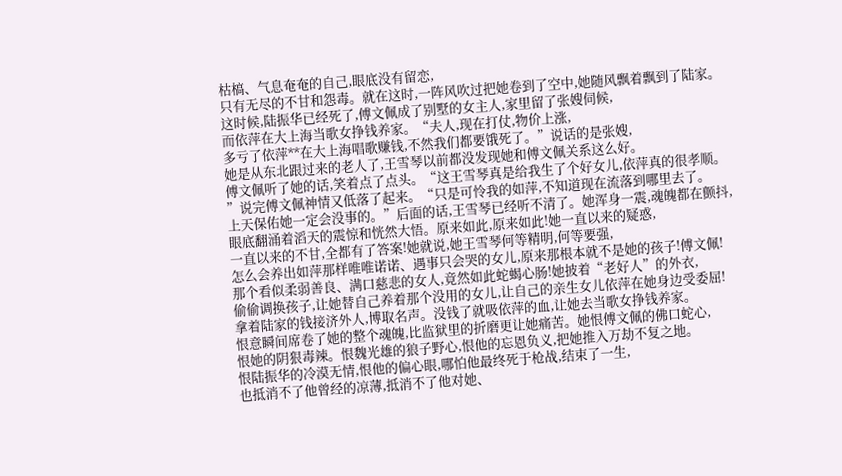枯槁、气息奄奄的自己,眼底没有留恋,
只有无尽的不甘和怨毒。就在这时,一阵风吹过把她卷到了空中,她随风飘着飘到了陆家。
这时候,陆振华已经死了,傅文佩成了别墅的女主人,家里留了张嫂伺候,
而依萍在大上海当歌女挣钱养家。“夫人,现在打仗,物价上涨,
多亏了依萍**在大上海唱歌赚钱,不然我们都要饿死了。”说话的是张嫂,
她是从东北跟过来的老人了,王雪琴以前都没发现她和傅文佩关系这么好。
傅文佩听了她的话,笑着点了点头。“这王雪琴真是给我生了个好女儿,依萍真的很孝顺。
”说完傅文佩神情又低落了起来。“只是可怜我的如萍,不知道现在流落到哪里去了。
上天保佑她一定会没事的。”后面的话,王雪琴已经听不清了。她浑身一震,魂魄都在颤抖,
眼底翻涌着滔天的震惊和恍然大悟。原来如此,原来如此!她一直以来的疑惑,
一直以来的不甘,全都有了答案!她就说,她王雪琴何等精明,何等要强,
怎么会养出如萍那样唯唯诺诺、遇事只会哭的女儿,原来那根本就不是她的孩子!傅文佩!
那个看似柔弱善良、满口慈悲的女人,竟然如此蛇蝎心肠!她披着“老好人”的外衣,
偷偷调换孩子,让她替自己养着那个没用的女儿,让自己的亲生女儿依萍在她身边受委屈!
拿着陆家的钱接济外人,博取名声。没钱了就吸依萍的血,让她去当歌女挣钱养家。
恨意瞬间席卷了她的整个魂魄,比监狱里的折磨更让她痛苦。她恨傅文佩的佛口蛇心,
恨她的阴狠毒辣。恨魏光雄的狼子野心,恨他的忘恩负义,把她推入万劫不复之地。
恨陆振华的冷漠无情,恨他的偏心眼,哪怕他最终死于枪战,结束了一生,
也抵消不了他曾经的凉薄,抵消不了他对她、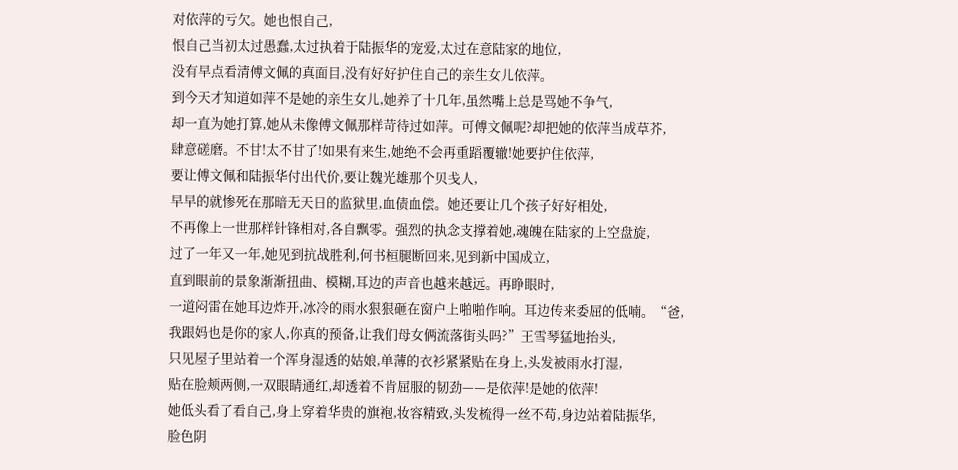对依萍的亏欠。她也恨自己,
恨自己当初太过愚蠢,太过执着于陆振华的宠爱,太过在意陆家的地位,
没有早点看清傅文佩的真面目,没有好好护住自己的亲生女儿依萍。
到今天才知道如萍不是她的亲生女儿,她养了十几年,虽然嘴上总是骂她不争气,
却一直为她打算,她从未像傅文佩那样苛待过如萍。可傅文佩呢?却把她的依萍当成草芥,
肆意磋磨。不甘!太不甘了!如果有来生,她绝不会再重蹈覆辙!她要护住依萍,
要让傅文佩和陆振华付出代价,要让魏光雄那个贝戋人,
早早的就惨死在那暗无天日的监狱里,血债血偿。她还要让几个孩子好好相处,
不再像上一世那样针锋相对,各自飘零。强烈的执念支撑着她,魂魄在陆家的上空盘旋,
过了一年又一年,她见到抗战胜利,何书桓腿断回来,见到新中国成立,
直到眼前的景象渐渐扭曲、模糊,耳边的声音也越来越远。再睁眼时,
一道闷雷在她耳边炸开,冰冷的雨水狠狠砸在窗户上啪啪作响。耳边传来委屈的低喃。“爸,
我跟妈也是你的家人,你真的预备,让我们母女俩流落街头吗?”王雪琴猛地抬头,
只见屋子里站着一个浑身湿透的姑娘,单薄的衣衫紧紧贴在身上,头发被雨水打湿,
贴在脸颊两侧,一双眼睛通红,却透着不肯屈服的韧劲——是依萍!是她的依萍!
她低头看了看自己,身上穿着华贵的旗袍,妆容精致,头发梳得一丝不苟,身边站着陆振华,
脸色阴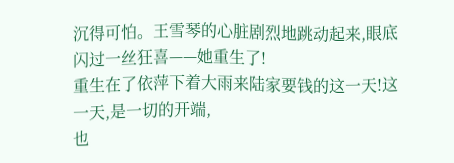沉得可怕。王雪琴的心脏剧烈地跳动起来,眼底闪过一丝狂喜——她重生了!
重生在了依萍下着大雨来陆家要钱的这一天!这一天,是一切的开端,
也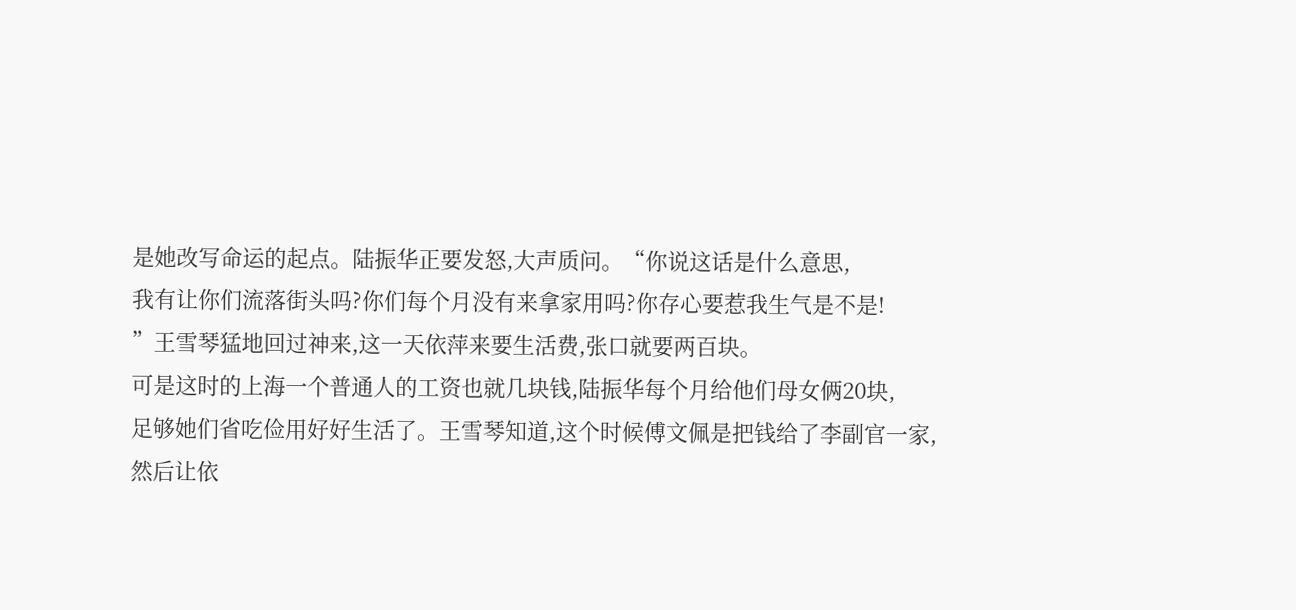是她改写命运的起点。陆振华正要发怒,大声质问。“你说这话是什么意思,
我有让你们流落街头吗?你们每个月没有来拿家用吗?你存心要惹我生气是不是!
”王雪琴猛地回过神来,这一天依萍来要生活费,张口就要两百块。
可是这时的上海一个普通人的工资也就几块钱,陆振华每个月给他们母女俩20块,
足够她们省吃俭用好好生活了。王雪琴知道,这个时候傅文佩是把钱给了李副官一家,
然后让依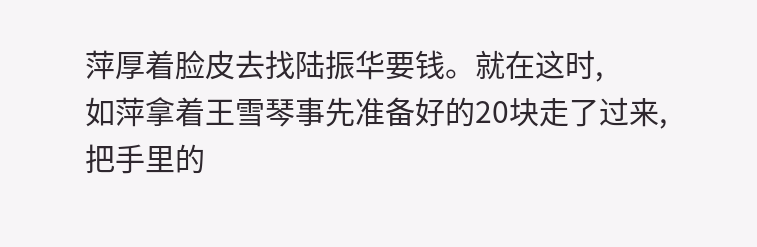萍厚着脸皮去找陆振华要钱。就在这时,
如萍拿着王雪琴事先准备好的20块走了过来,把手里的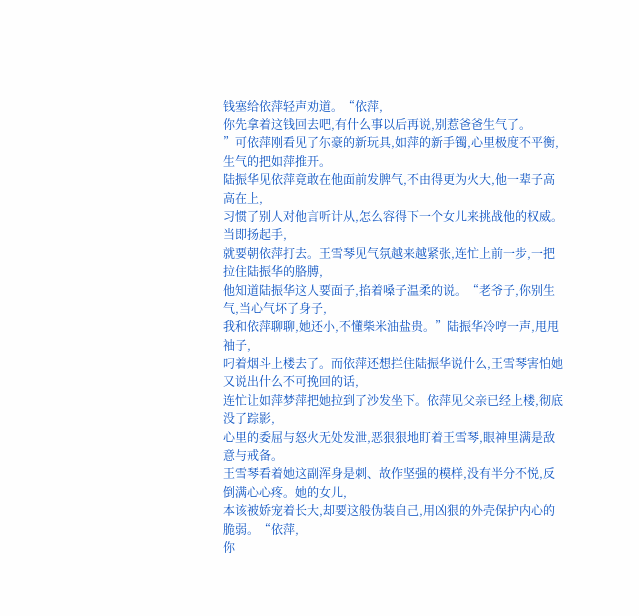钱塞给依萍轻声劝道。“依萍,
你先拿着这钱回去吧,有什么事以后再说,别惹爸爸生气了。
”可依萍刚看见了尓豪的新玩具,如萍的新手镯,心里极度不平衡,生气的把如萍推开。
陆振华见依萍竟敢在他面前发脾气,不由得更为火大,他一辈子高高在上,
习惯了别人对他言听计从,怎么容得下一个女儿来挑战他的权威。当即扬起手,
就要朝依萍打去。王雪琴见气氛越来越紧张,连忙上前一步,一把拉住陆振华的胳膊,
他知道陆振华这人要面子,掐着嗓子温柔的说。“老爷子,你别生气,当心气坏了身子,
我和依萍聊聊,她还小,不懂柴米油盐贵。”陆振华冷哼一声,甩甩袖子,
叼着烟斗上楼去了。而依萍还想拦住陆振华说什么,王雪琴害怕她又说出什么不可挽回的话,
连忙让如萍梦萍把她拉到了沙发坐下。依萍见父亲已经上楼,彻底没了踪影,
心里的委屈与怒火无处发泄,恶狠狠地盯着王雪琴,眼神里满是敌意与戒备。
王雪琴看着她这副浑身是刺、故作坚强的模样,没有半分不悦,反倒满心心疼。她的女儿,
本该被娇宠着长大,却要这般伪装自己,用凶狠的外壳保护内心的脆弱。“依萍,
你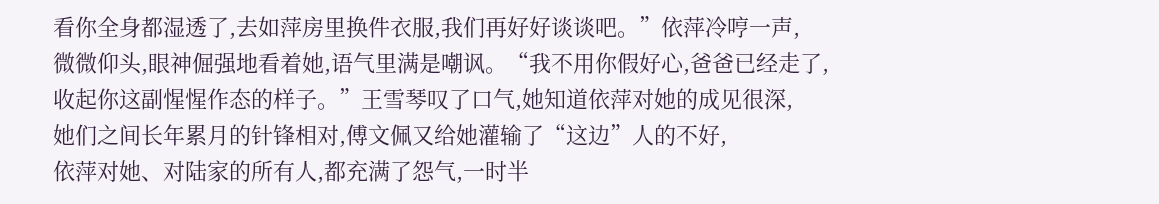看你全身都湿透了,去如萍房里换件衣服,我们再好好谈谈吧。”依萍冷哼一声,
微微仰头,眼神倔强地看着她,语气里满是嘲讽。“我不用你假好心,爸爸已经走了,
收起你这副惺惺作态的样子。”王雪琴叹了口气,她知道依萍对她的成见很深,
她们之间长年累月的针锋相对,傅文佩又给她灌输了“这边”人的不好,
依萍对她、对陆家的所有人,都充满了怨气,一时半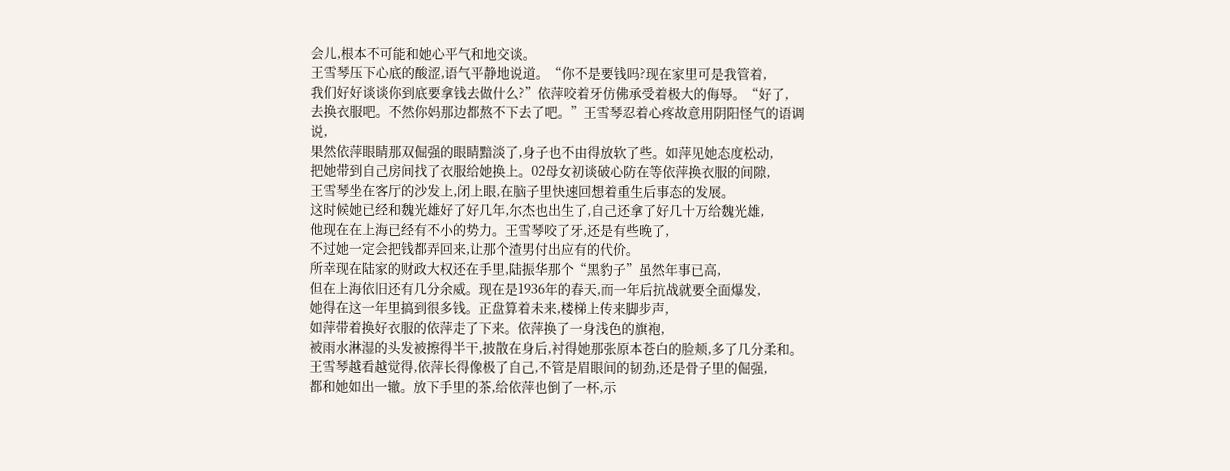会儿,根本不可能和她心平气和地交谈。
王雪琴压下心底的酸涩,语气平静地说道。“你不是要钱吗?现在家里可是我管着,
我们好好谈谈你到底要拿钱去做什么?”依萍咬着牙仿佛承受着极大的侮辱。“好了,
去换衣服吧。不然你妈那边都熬不下去了吧。”王雪琴忍着心疼故意用阴阳怪气的语调说,
果然依萍眼睛那双倔强的眼睛黯淡了,身子也不由得放软了些。如萍见她态度松动,
把她带到自己房间找了衣服给她换上。02母女初谈破心防在等依萍换衣服的间隙,
王雪琴坐在客厅的沙发上,闭上眼,在脑子里快速回想着重生后事态的发展。
这时候她已经和魏光雄好了好几年,尔杰也出生了,自己还拿了好几十万给魏光雄,
他现在在上海已经有不小的势力。王雪琴咬了牙,还是有些晚了,
不过她一定会把钱都弄回来,让那个渣男付出应有的代价。
所幸现在陆家的财政大权还在手里,陆振华那个“黑豹子”虽然年事已高,
但在上海依旧还有几分余威。现在是1936年的春天,而一年后抗战就要全面爆发,
她得在这一年里搞到很多钱。正盘算着未来,楼梯上传来脚步声,
如萍带着换好衣服的依萍走了下来。依萍换了一身浅色的旗袍,
被雨水淋湿的头发被擦得半干,披散在身后,衬得她那张原本苍白的脸颊,多了几分柔和。
王雪琴越看越觉得,依萍长得像极了自己,不管是眉眼间的韧劲,还是骨子里的倔强,
都和她如出一辙。放下手里的茶,给依萍也倒了一杯,示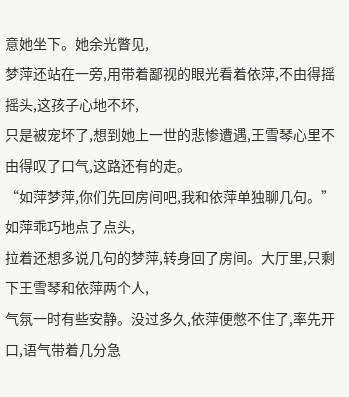意她坐下。她余光瞥见,
梦萍还站在一旁,用带着鄙视的眼光看着依萍,不由得摇摇头,这孩子心地不坏,
只是被宠坏了,想到她上一世的悲惨遭遇,王雪琴心里不由得叹了口气,这路还有的走。
“如萍梦萍,你们先回房间吧,我和依萍单独聊几句。”如萍乖巧地点了点头,
拉着还想多说几句的梦萍,转身回了房间。大厅里,只剩下王雪琴和依萍两个人,
气氛一时有些安静。没过多久,依萍便憋不住了,率先开口,语气带着几分急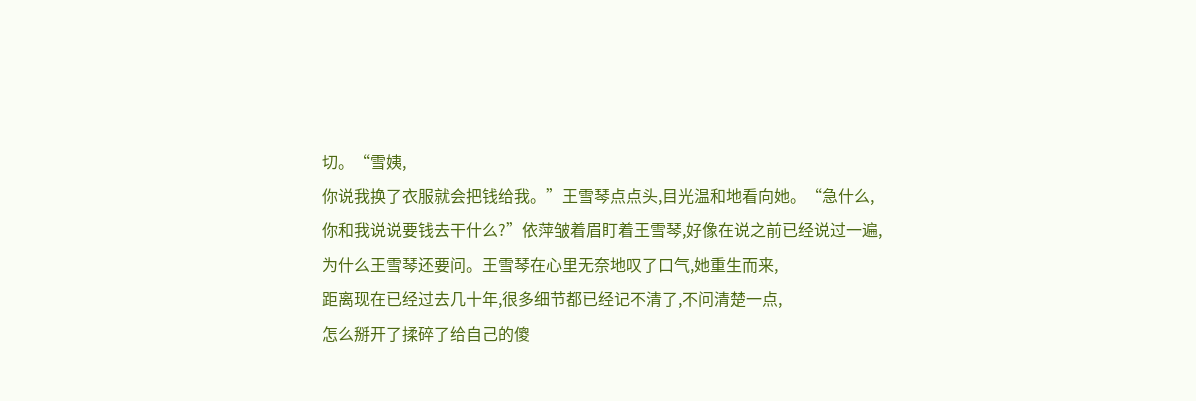切。“雪姨,
你说我换了衣服就会把钱给我。”王雪琴点点头,目光温和地看向她。“急什么,
你和我说说要钱去干什么?”依萍皱着眉盯着王雪琴,好像在说之前已经说过一遍,
为什么王雪琴还要问。王雪琴在心里无奈地叹了口气,她重生而来,
距离现在已经过去几十年,很多细节都已经记不清了,不问清楚一点,
怎么掰开了揉碎了给自己的傻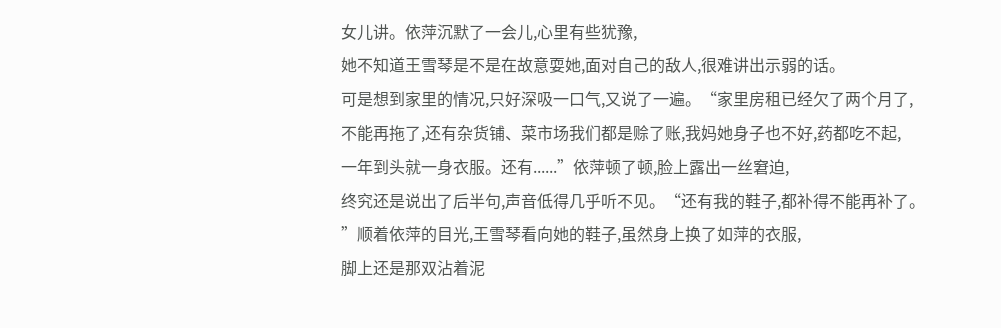女儿讲。依萍沉默了一会儿,心里有些犹豫,
她不知道王雪琴是不是在故意耍她,面对自己的敌人,很难讲出示弱的话。
可是想到家里的情况,只好深吸一口气,又说了一遍。“家里房租已经欠了两个月了,
不能再拖了,还有杂货铺、菜市场我们都是赊了账,我妈她身子也不好,药都吃不起,
一年到头就一身衣服。还有......”依萍顿了顿,脸上露出一丝窘迫,
终究还是说出了后半句,声音低得几乎听不见。“还有我的鞋子,都补得不能再补了。
”顺着依萍的目光,王雪琴看向她的鞋子,虽然身上换了如萍的衣服,
脚上还是那双沾着泥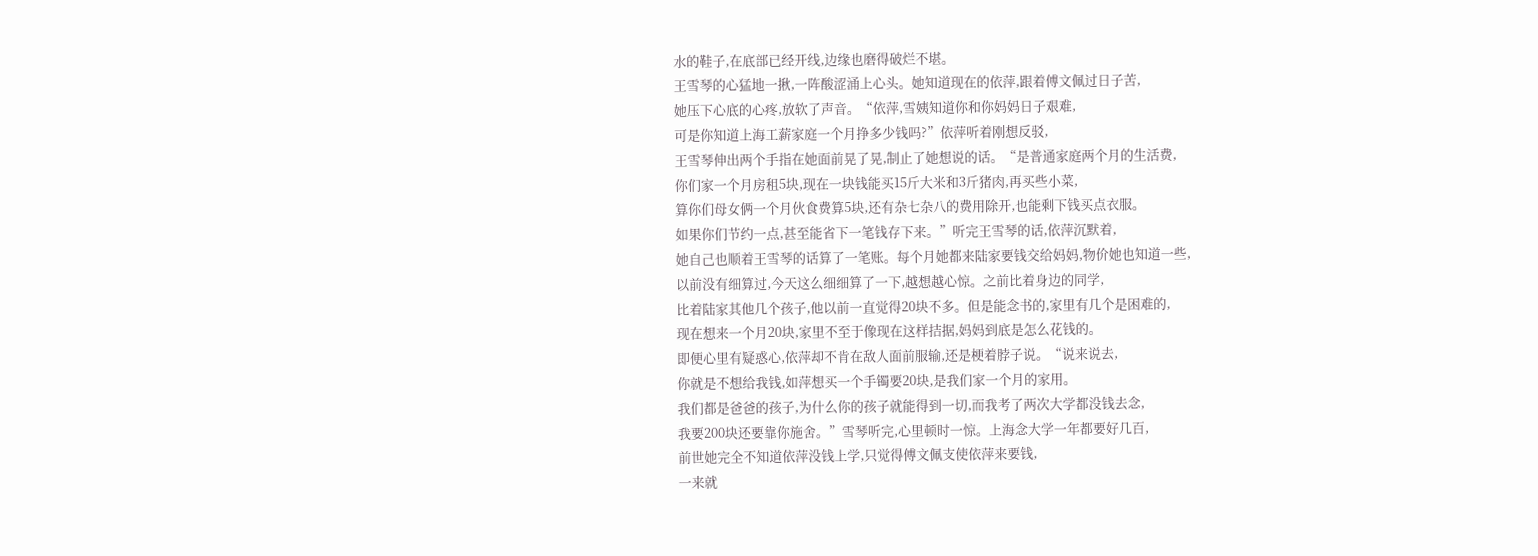水的鞋子,在底部已经开线,边缘也磨得破烂不堪。
王雪琴的心猛地一揪,一阵酸涩涌上心头。她知道现在的依萍,跟着傅文佩过日子苦,
她压下心底的心疼,放软了声音。“依萍,雪姨知道你和你妈妈日子艰难,
可是你知道上海工薪家庭一个月挣多少钱吗?”依萍听着刚想反驳,
王雪琴伸出两个手指在她面前晃了晃,制止了她想说的话。“是普通家庭两个月的生活费,
你们家一个月房租5块,现在一块钱能买15斤大米和3斤猪肉,再买些小菜,
算你们母女俩一个月伙食费算5块,还有杂七杂八的费用除开,也能剩下钱买点衣服。
如果你们节约一点,甚至能省下一笔钱存下来。”听完王雪琴的话,依萍沉默着,
她自己也顺着王雪琴的话算了一笔账。每个月她都来陆家要钱交给妈妈,物价她也知道一些,
以前没有细算过,今天这么细细算了一下,越想越心惊。之前比着身边的同学,
比着陆家其他几个孩子,他以前一直觉得20块不多。但是能念书的,家里有几个是困难的,
现在想来一个月20块,家里不至于像现在这样拮据,妈妈到底是怎么花钱的。
即便心里有疑惑心,依萍却不肯在敌人面前服输,还是梗着脖子说。“说来说去,
你就是不想给我钱,如萍想买一个手镯要20块,是我们家一个月的家用。
我们都是爸爸的孩子,为什么你的孩子就能得到一切,而我考了两次大学都没钱去念,
我要200块还要靠你施舍。”雪琴听完,心里顿时一惊。上海念大学一年都要好几百,
前世她完全不知道依萍没钱上学,只觉得傅文佩支使依萍来要钱,
一来就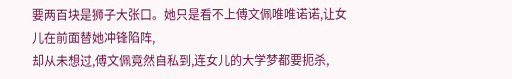要两百块是狮子大张口。她只是看不上傅文佩唯唯诺诺,让女儿在前面替她冲锋陷阵,
却从未想过,傅文佩竟然自私到,连女儿的大学梦都要扼杀,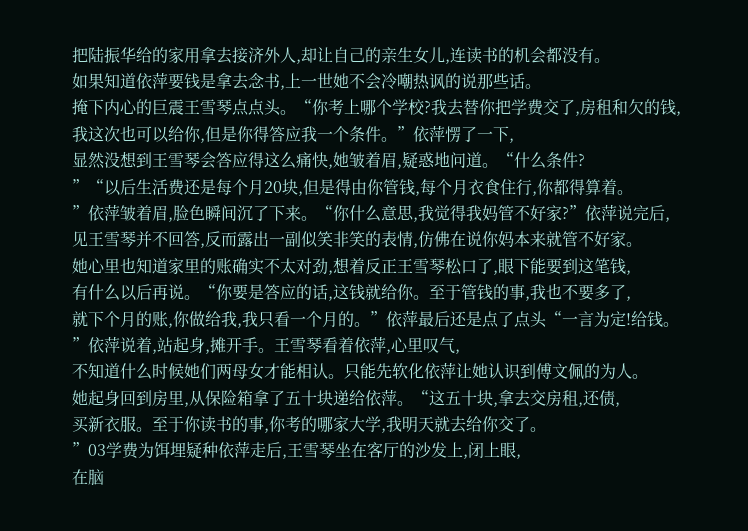把陆振华给的家用拿去接济外人,却让自己的亲生女儿,连读书的机会都没有。
如果知道依萍要钱是拿去念书,上一世她不会冷嘲热讽的说那些话。
掩下内心的巨震王雪琴点点头。“你考上哪个学校?我去替你把学费交了,房租和欠的钱,
我这次也可以给你,但是你得答应我一个条件。”依萍愣了一下,
显然没想到王雪琴会答应得这么痛快,她皱着眉,疑惑地问道。“什么条件?
”“以后生活费还是每个月20块,但是得由你管钱,每个月衣食住行,你都得算着。
”依萍皱着眉,脸色瞬间沉了下来。“你什么意思,我觉得我妈管不好家?”依萍说完后,
见王雪琴并不回答,反而露出一副似笑非笑的表情,仿佛在说你妈本来就管不好家。
她心里也知道家里的账确实不太对劲,想着反正王雪琴松口了,眼下能要到这笔钱,
有什么以后再说。“你要是答应的话,这钱就给你。至于管钱的事,我也不要多了,
就下个月的账,你做给我,我只看一个月的。”依萍最后还是点了点头“一言为定!给钱。
”依萍说着,站起身,摊开手。王雪琴看着依萍,心里叹气,
不知道什么时候她们两母女才能相认。只能先软化依萍让她认识到傅文佩的为人。
她起身回到房里,从保险箱拿了五十块递给依萍。“这五十块,拿去交房租,还债,
买新衣服。至于你读书的事,你考的哪家大学,我明天就去给你交了。
”03学费为饵埋疑种依萍走后,王雪琴坐在客厅的沙发上,闭上眼,
在脑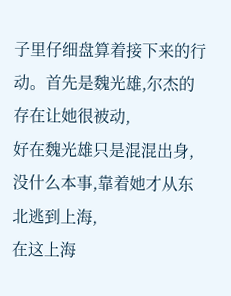子里仔细盘算着接下来的行动。首先是魏光雄,尔杰的存在让她很被动,
好在魏光雄只是混混出身,没什么本事,靠着她才从东北逃到上海,
在这上海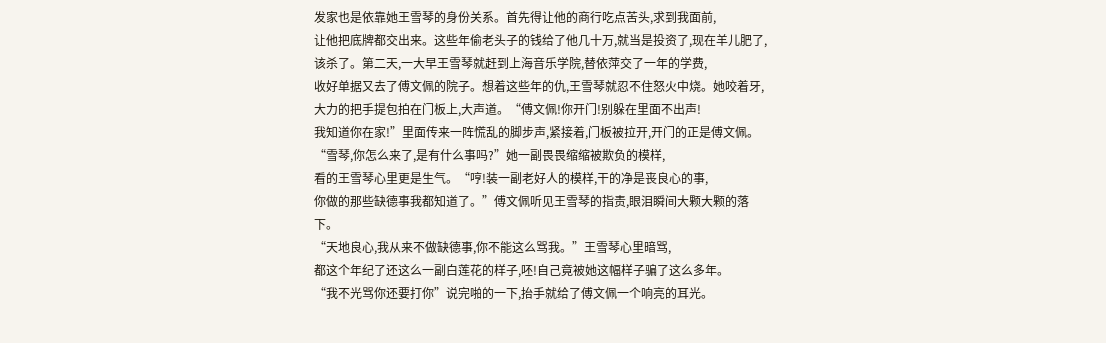发家也是依靠她王雪琴的身份关系。首先得让他的商行吃点苦头,求到我面前,
让他把底牌都交出来。这些年偷老头子的钱给了他几十万,就当是投资了,现在羊儿肥了,
该杀了。第二天,一大早王雪琴就赶到上海音乐学院,替依萍交了一年的学费,
收好单据又去了傅文佩的院子。想着这些年的仇,王雪琴就忍不住怒火中烧。她咬着牙,
大力的把手提包拍在门板上,大声道。“傅文佩!你开门!别躲在里面不出声!
我知道你在家!”里面传来一阵慌乱的脚步声,紧接着,门板被拉开,开门的正是傅文佩。
“雪琴,你怎么来了,是有什么事吗?”她一副畏畏缩缩被欺负的模样,
看的王雪琴心里更是生气。“哼!装一副老好人的模样,干的净是丧良心的事,
你做的那些缺德事我都知道了。”傅文佩听见王雪琴的指责,眼泪瞬间大颗大颗的落下。
“天地良心,我从来不做缺德事,你不能这么骂我。”王雪琴心里暗骂,
都这个年纪了还这么一副白莲花的样子,呸!自己竟被她这幅样子骗了这么多年。
“我不光骂你还要打你”说完啪的一下,抬手就给了傅文佩一个响亮的耳光。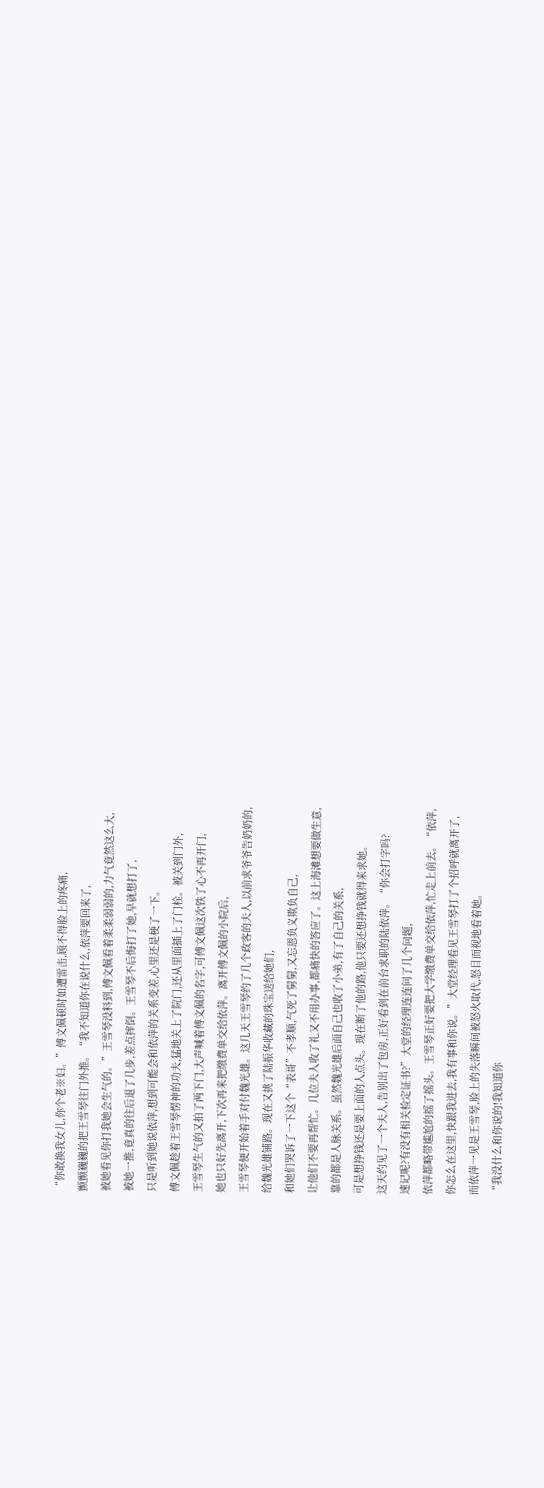“你敢换我女儿,你个老※妇。”傅文佩顿时如遭雷击,顾不得脸上的疼痛,
颤颤巍巍的把王雪琴往门外推。“我不知道你在说什么,依萍要回来了,
被她看见你打我她会生气的。”王雪琴没料到,傅文佩看着柔柔弱弱的,力气竟然这么大,
被她一推,竟真的往后退了几步,差点摔倒。王雪琴不后悔打了她,早就想打了,
只是听到她说依萍,想到可能会和依萍的关系变差,心里还是梗了一下。
傅文佩趁着王雪琴愣神的功夫,猛地关上了院门,还从里面插上了门栓。被关到门外,
王雪琴生气的又拍了两下门,大声喊着傅文佩的名字,可傅文佩这次铁了心不再开门,
她也只好先离开,下次再来把缴费单交给依萍。离开傅文佩的小院后,
王雪琴便开始着手对付魏光雄。这几天王雪琴约了几个政客的夫人,以前求爷爷告奶奶的,
给魏光雄铺路。现在又挑了陆振华收藏的珠宝送给她们,
和她们哭诉了一下这个“表哥”不孝顺,气死了舅舅,又忘恩负义欺负自己,
让他们不要再帮忙。几位夫人收了礼又不用办事,都痛快的答应了。这上海滩想要做生意,
靠的都是人脉关系。虽然魏光雄后面自己也收了小弟,有了自己的关系,
可是想挣钱还是要上面的人点头。现在断了他的路,他只要还想挣钱就得来求她。
这天约见了一个夫人,告别出了包房,正好看到在前台求职的陆依萍。“你会打字吗?
速记呢?有没有相关检定证书?”大堂的经理连连问了几个问题,
依萍都略带尴尬的摇了摇头。王雪琴正好要把大学缴费单交给依萍,忙走上前去。“依萍,
你怎么在这里,快跟我进去,我有事和你说。”大堂经理看见王雪琴打了个招呼就离开了,
而依萍一见是王雪琴,脸上的失落瞬间被怒火取代,怒目而视地看着她。
“我没什么和你说的!我知道你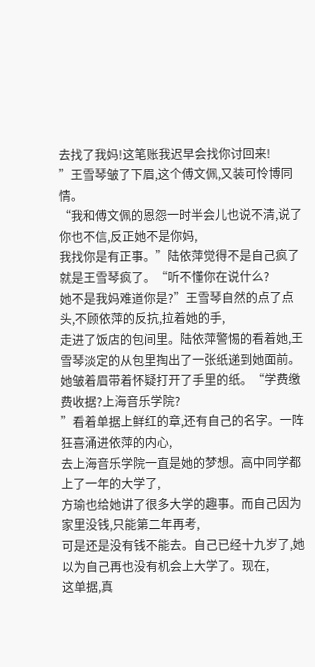去找了我妈!这笔账我迟早会找你讨回来!
”王雪琴皱了下眉,这个傅文佩,又装可怜博同情。
“我和傅文佩的恩怨一时半会儿也说不清,说了你也不信,反正她不是你妈,
我找你是有正事。”陆依萍觉得不是自己疯了就是王雪琴疯了。“听不懂你在说什么?
她不是我妈难道你是?”王雪琴自然的点了点头,不顾依萍的反抗,拉着她的手,
走进了饭店的包间里。陆依萍警惕的看着她,王雪琴淡定的从包里掏出了一张纸递到她面前。
她皱着眉带着怀疑打开了手里的纸。“学费缴费收据?上海音乐学院?
”看着单据上鲜红的章,还有自己的名字。一阵狂喜涌进依萍的内心,
去上海音乐学院一直是她的梦想。高中同学都上了一年的大学了,
方瑜也给她讲了很多大学的趣事。而自己因为家里没钱,只能第二年再考,
可是还是没有钱不能去。自己已经十九岁了,她以为自己再也没有机会上大学了。现在,
这单据,真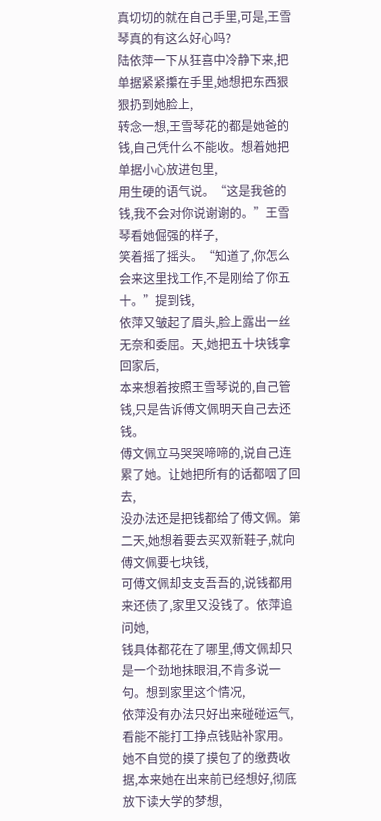真切切的就在自己手里,可是,王雪琴真的有这么好心吗?
陆依萍一下从狂喜中冷静下来,把单据紧紧攥在手里,她想把东西狠狠扔到她脸上,
转念一想,王雪琴花的都是她爸的钱,自己凭什么不能收。想着她把单据小心放进包里,
用生硬的语气说。“这是我爸的钱,我不会对你说谢谢的。”王雪琴看她倔强的样子,
笑着摇了摇头。“知道了,你怎么会来这里找工作,不是刚给了你五十。”提到钱,
依萍又皱起了眉头,脸上露出一丝无奈和委屈。天,她把五十块钱拿回家后,
本来想着按照王雪琴说的,自己管钱,只是告诉傅文佩明天自己去还钱。
傅文佩立马哭哭啼啼的,说自己连累了她。让她把所有的话都咽了回去,
没办法还是把钱都给了傅文佩。第二天,她想着要去买双新鞋子,就向傅文佩要七块钱,
可傅文佩却支支吾吾的,说钱都用来还债了,家里又没钱了。依萍追问她,
钱具体都花在了哪里,傅文佩却只是一个劲地抹眼泪,不肯多说一句。想到家里这个情况,
依萍没有办法只好出来碰碰运气,看能不能打工挣点钱贴补家用。
她不自觉的摸了摸包了的缴费收据,本来她在出来前已经想好,彻底放下读大学的梦想,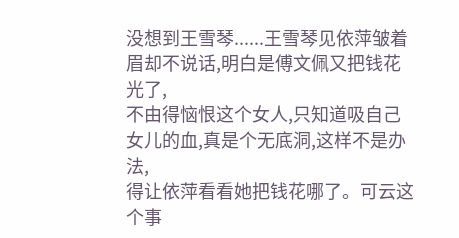没想到王雪琴......王雪琴见依萍皱着眉却不说话,明白是傅文佩又把钱花光了,
不由得恼恨这个女人,只知道吸自己女儿的血,真是个无底洞,这样不是办法,
得让依萍看看她把钱花哪了。可云这个事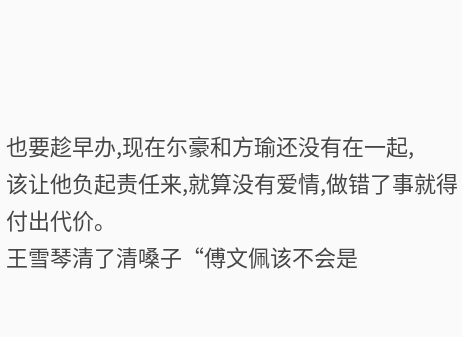也要趁早办,现在尓豪和方瑜还没有在一起,
该让他负起责任来,就算没有爱情,做错了事就得付出代价。
王雪琴清了清嗓子“傅文佩该不会是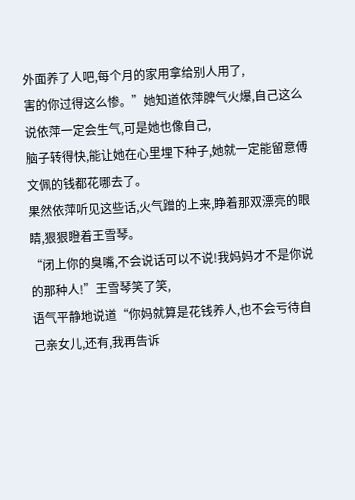外面养了人吧,每个月的家用拿给别人用了,
害的你过得这么惨。”她知道依萍脾气火爆,自己这么说依萍一定会生气,可是她也像自己,
脑子转得快,能让她在心里埋下种子,她就一定能留意傅文佩的钱都花哪去了。
果然依萍听见这些话,火气蹭的上来,睁着那双漂亮的眼睛,狠狠瞪着王雪琴。
“闭上你的臭嘴,不会说话可以不说!我妈妈才不是你说的那种人!”王雪琴笑了笑,
语气平静地说道“你妈就算是花钱养人,也不会亏待自己亲女儿,还有,我再告诉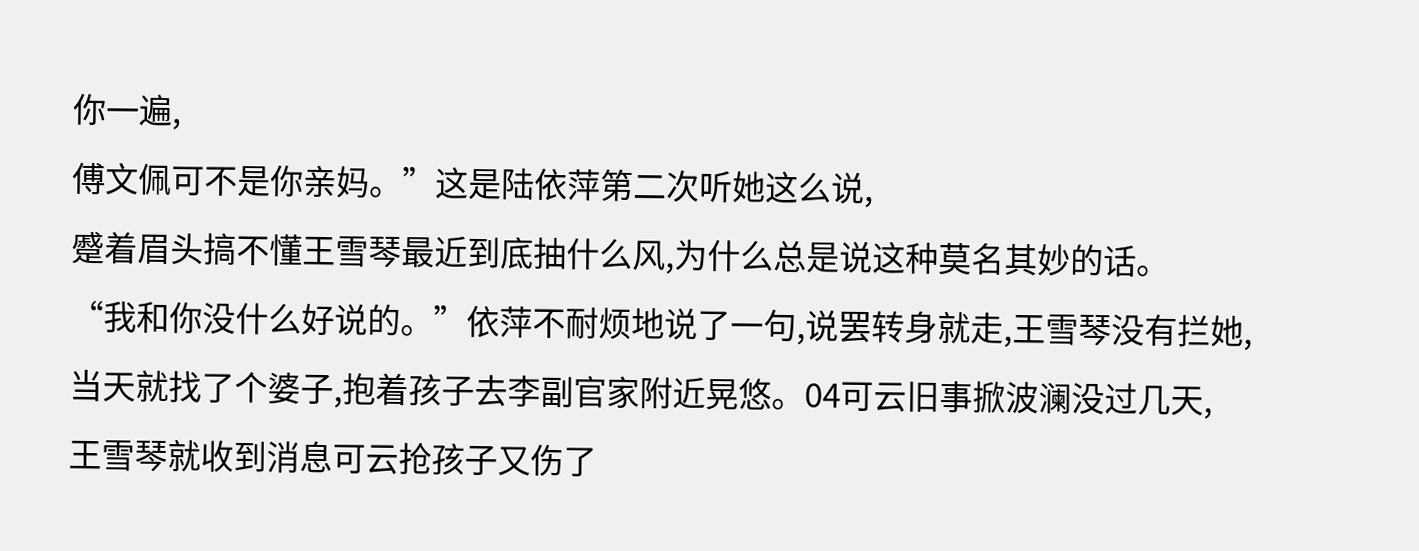你一遍,
傅文佩可不是你亲妈。”这是陆依萍第二次听她这么说,
蹙着眉头搞不懂王雪琴最近到底抽什么风,为什么总是说这种莫名其妙的话。
“我和你没什么好说的。”依萍不耐烦地说了一句,说罢转身就走,王雪琴没有拦她,
当天就找了个婆子,抱着孩子去李副官家附近晃悠。04可云旧事掀波澜没过几天,
王雪琴就收到消息可云抢孩子又伤了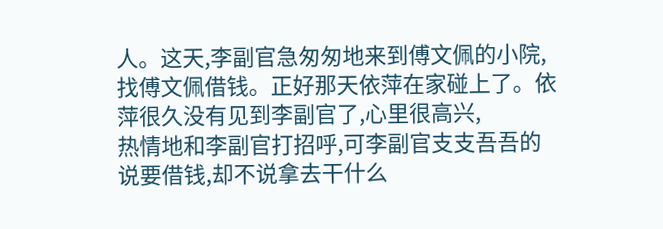人。这天,李副官急匆匆地来到傅文佩的小院,
找傅文佩借钱。正好那天依萍在家碰上了。依萍很久没有见到李副官了,心里很高兴,
热情地和李副官打招呼,可李副官支支吾吾的说要借钱,却不说拿去干什么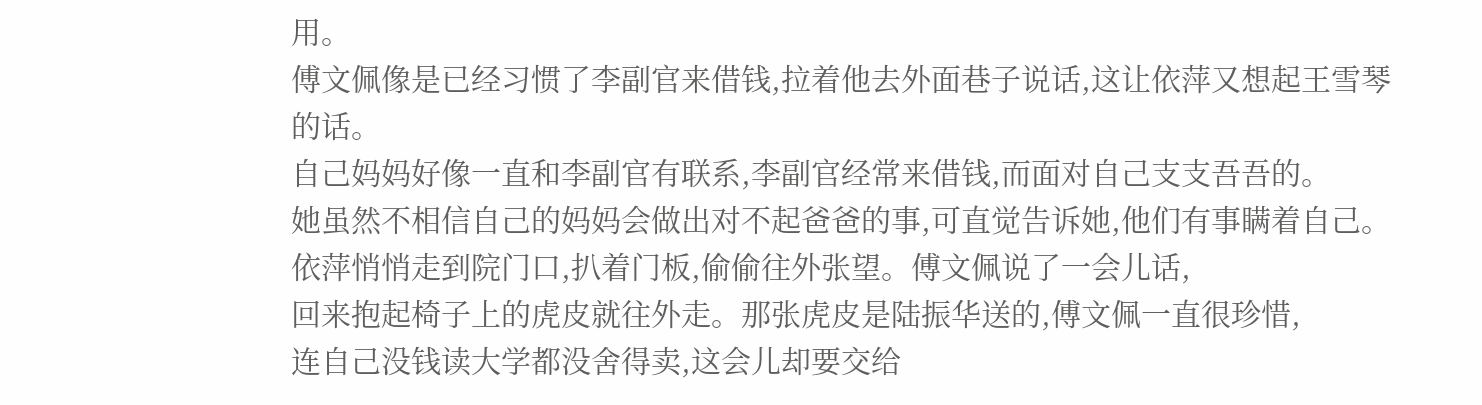用。
傅文佩像是已经习惯了李副官来借钱,拉着他去外面巷子说话,这让依萍又想起王雪琴的话。
自己妈妈好像一直和李副官有联系,李副官经常来借钱,而面对自己支支吾吾的。
她虽然不相信自己的妈妈会做出对不起爸爸的事,可直觉告诉她,他们有事瞒着自己。
依萍悄悄走到院门口,扒着门板,偷偷往外张望。傅文佩说了一会儿话,
回来抱起椅子上的虎皮就往外走。那张虎皮是陆振华送的,傅文佩一直很珍惜,
连自己没钱读大学都没舍得卖,这会儿却要交给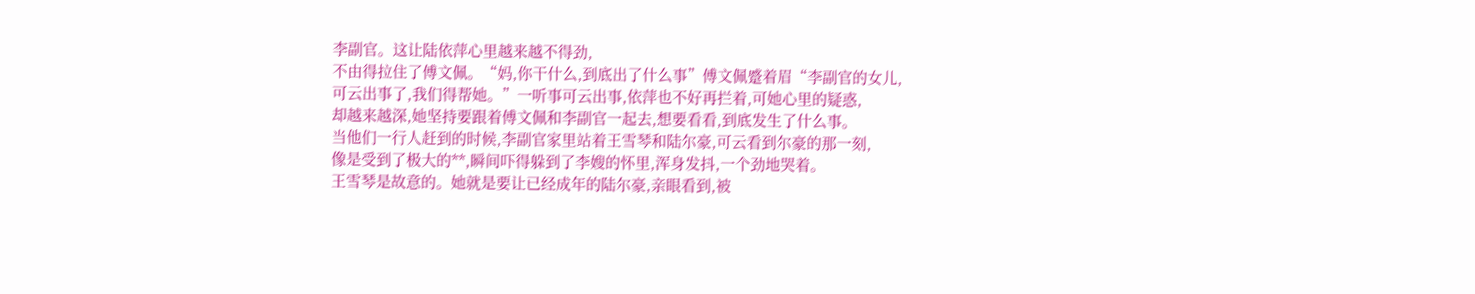李副官。这让陆依萍心里越来越不得劲,
不由得拉住了傅文佩。“妈,你干什么,到底出了什么事”傅文佩蹙着眉“李副官的女儿,
可云出事了,我们得帮她。”一听事可云出事,依萍也不好再拦着,可她心里的疑惑,
却越来越深,她坚持要跟着傅文佩和李副官一起去,想要看看,到底发生了什么事。
当他们一行人赶到的时候,李副官家里站着王雪琴和陆尔豪,可云看到尔豪的那一刻,
像是受到了极大的**,瞬间吓得躲到了李嫂的怀里,浑身发抖,一个劲地哭着。
王雪琴是故意的。她就是要让已经成年的陆尔豪,亲眼看到,被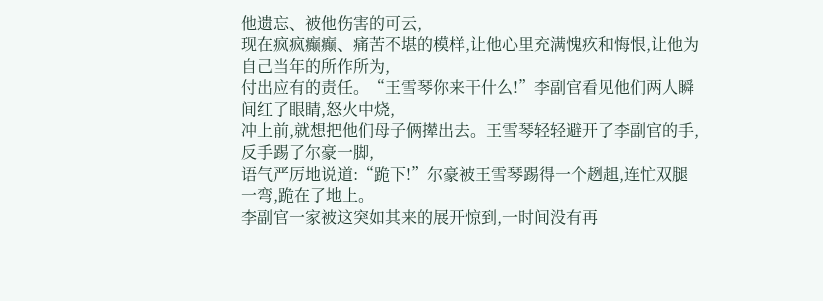他遗忘、被他伤害的可云,
现在疯疯癫癫、痛苦不堪的模样,让他心里充满愧疚和悔恨,让他为自己当年的所作所为,
付出应有的责任。“王雪琴你来干什么!”李副官看见他们两人瞬间红了眼睛,怒火中烧,
冲上前,就想把他们母子俩撵出去。王雪琴轻轻避开了李副官的手,反手踢了尔豪一脚,
语气严厉地说道:“跪下!”尔豪被王雪琴踢得一个趔趄,连忙双腿一弯,跪在了地上。
李副官一家被这突如其来的展开惊到,一时间没有再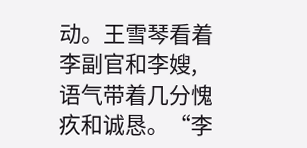动。王雪琴看着李副官和李嫂,
语气带着几分愧疚和诚恳。“李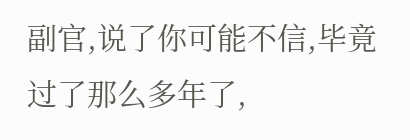副官,说了你可能不信,毕竟过了那么多年了,